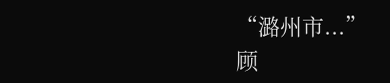“潞州市...”
顾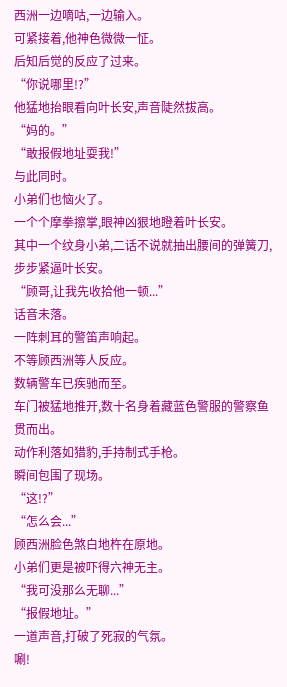西洲一边嘀咕,一边输入。
可紧接着,他神色微微一怔。
后知后觉的反应了过来。
“你说哪里!?”
他猛地抬眼看向叶长安,声音陡然拔高。
“妈的。”
“敢报假地址耍我!”
与此同时。
小弟们也恼火了。
一个个摩拳擦掌,眼神凶狠地瞪着叶长安。
其中一个纹身小弟,二话不说就抽出腰间的弹簧刀,步步紧逼叶长安。
“顾哥,让我先收拾他一顿...”
话音未落。
一阵刺耳的警笛声响起。
不等顾西洲等人反应。
数辆警车已疾驰而至。
车门被猛地推开,数十名身着藏蓝色警服的警察鱼贯而出。
动作利落如猎豹,手持制式手枪。
瞬间包围了现场。
“这!?”
“怎么会...”
顾西洲脸色煞白地杵在原地。
小弟们更是被吓得六神无主。
“我可没那么无聊...”
“报假地址。”
一道声音,打破了死寂的气氛。
唰!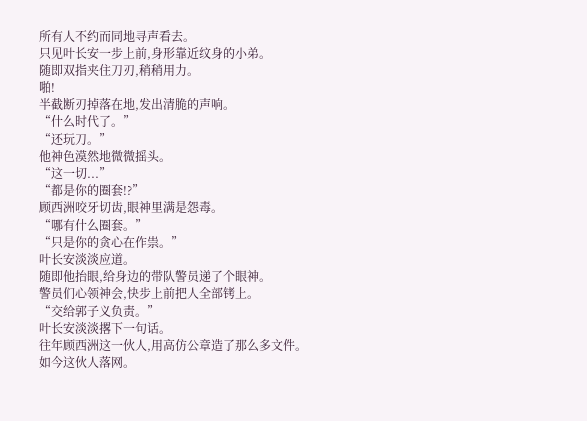所有人不约而同地寻声看去。
只见叶长安一步上前,身形靠近纹身的小弟。
随即双指夹住刀刃,稍稍用力。
啪!
半截断刃掉落在地,发出清脆的声响。
“什么时代了。”
“还玩刀。”
他神色漠然地微微摇头。
“这一切...”
“都是你的圈套!?”
顾西洲咬牙切齿,眼神里满是怨毒。
“哪有什么圈套。”
“只是你的贪心在作祟。”
叶长安淡淡应道。
随即他抬眼,给身边的带队警员递了个眼神。
警员们心领神会,快步上前把人全部铐上。
“交给郭子义负责。”
叶长安淡淡撂下一句话。
往年顾西洲这一伙人,用高仿公章造了那么多文件。
如今这伙人落网。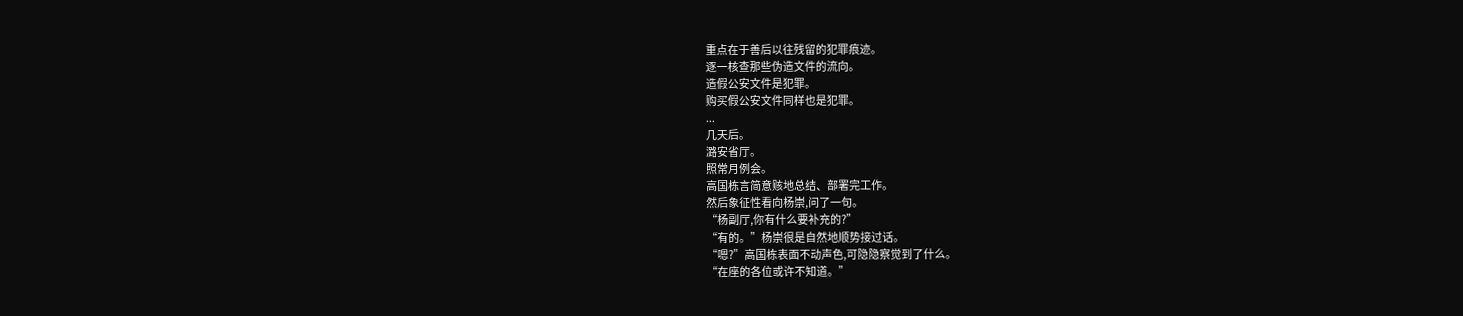重点在于善后以往残留的犯罪痕迹。
逐一核查那些伪造文件的流向。
造假公安文件是犯罪。
购买假公安文件同样也是犯罪。
...
几天后。
潞安省厅。
照常月例会。
高国栋言简意赅地总结、部署完工作。
然后象征性看向杨崇,问了一句。
“杨副厅,你有什么要补充的?”
“有的。”杨崇很是自然地顺势接过话。
“嗯?”高国栋表面不动声色,可隐隐察觉到了什么。
“在座的各位或许不知道。”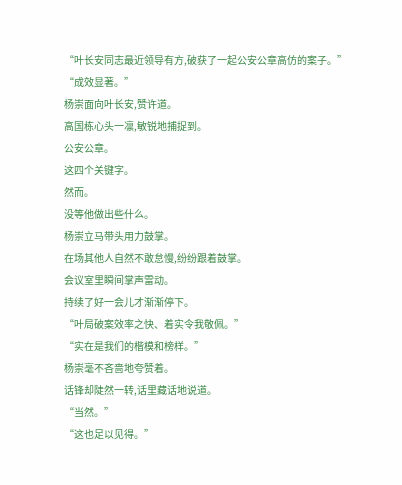“叶长安同志最近领导有方,破获了一起公安公章高仿的案子。”
“成效显著。”
杨崇面向叶长安,赞许道。
高国栋心头一凛,敏锐地捕捉到。
公安公章。
这四个关键字。
然而。
没等他做出些什么。
杨崇立马带头用力鼓掌。
在场其他人自然不敢怠慢,纷纷跟着鼓掌。
会议室里瞬间掌声雷动。
持续了好一会儿才渐渐停下。
“叶局破案效率之快、着实令我敬佩。”
“实在是我们的楷模和榜样。”
杨崇毫不吝啬地夸赞着。
话锋却陡然一转,话里藏话地说道。
“当然。”
“这也足以见得。”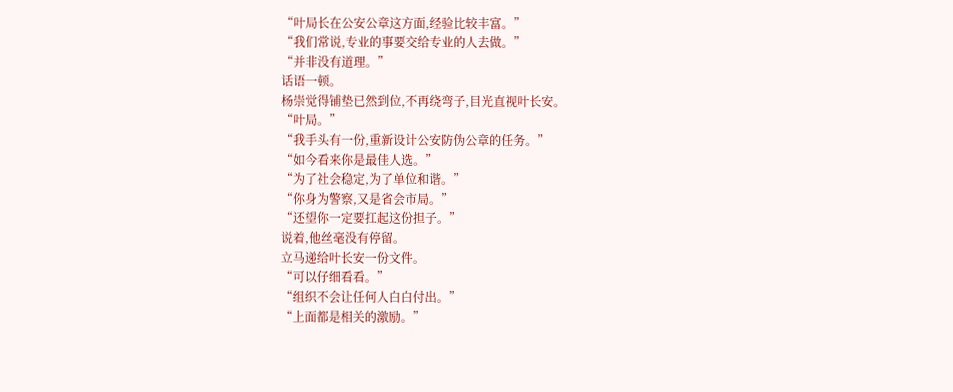“叶局长在公安公章这方面,经验比较丰富。”
“我们常说,专业的事要交给专业的人去做。”
“并非没有道理。”
话语一顿。
杨崇觉得铺垫已然到位,不再绕弯子,目光直视叶长安。
“叶局。”
“我手头有一份,重新设计公安防伪公章的任务。”
“如今看来你是最佳人选。”
“为了社会稳定,为了单位和谐。”
“你身为警察,又是省会市局。”
“还望你一定要扛起这份担子。”
说着,他丝毫没有停留。
立马递给叶长安一份文件。
“可以仔细看看。”
“组织不会让任何人白白付出。”
“上面都是相关的激励。”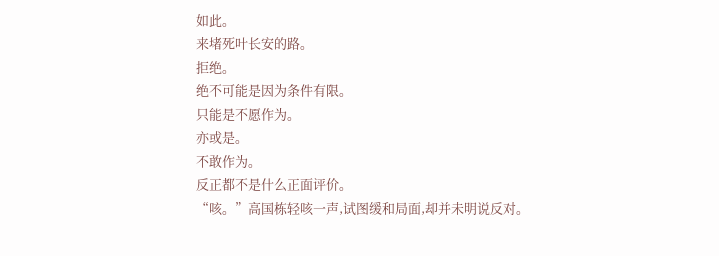如此。
来堵死叶长安的路。
拒绝。
绝不可能是因为条件有限。
只能是不愿作为。
亦或是。
不敢作为。
反正都不是什么正面评价。
“咳。”高国栋轻咳一声,试图缓和局面,却并未明说反对。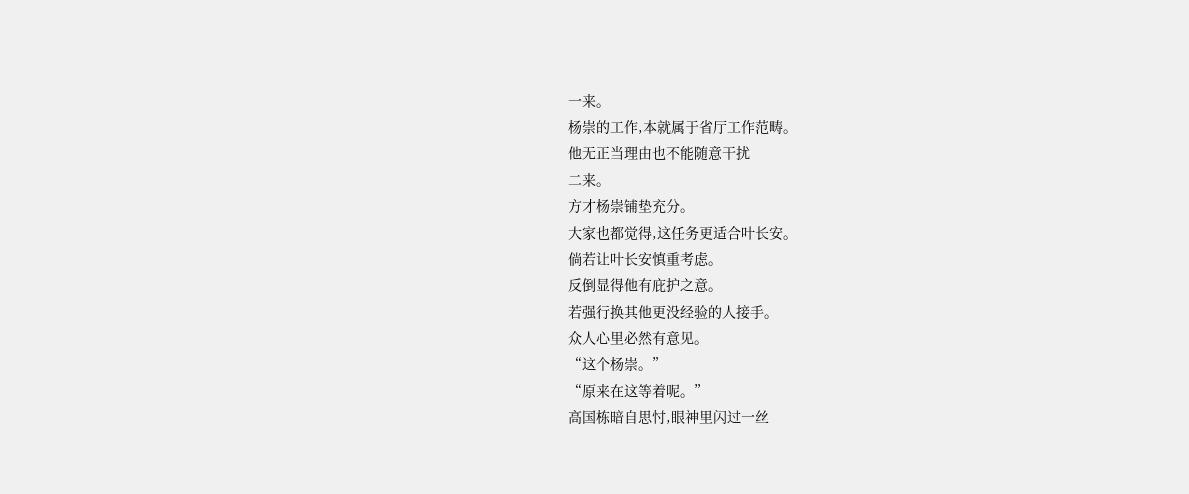一来。
杨崇的工作,本就属于省厅工作范畴。
他无正当理由也不能随意干扰
二来。
方才杨崇铺垫充分。
大家也都觉得,这任务更适合叶长安。
倘若让叶长安慎重考虑。
反倒显得他有庇护之意。
若强行换其他更没经验的人接手。
众人心里必然有意见。
“这个杨崇。”
“原来在这等着呢。”
高国栋暗自思忖,眼神里闪过一丝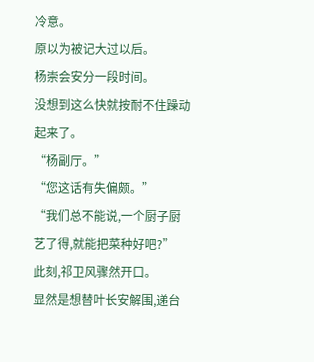冷意。
原以为被记大过以后。
杨崇会安分一段时间。
没想到这么快就按耐不住躁动起来了。
“杨副厅。”
“您这话有失偏颇。”
“我们总不能说,一个厨子厨艺了得,就能把菜种好吧?”
此刻,祁卫风骤然开口。
显然是想替叶长安解围,递台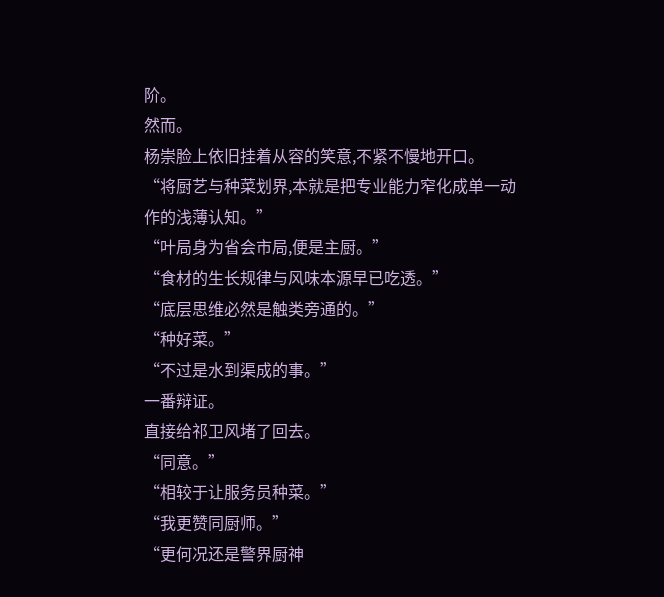阶。
然而。
杨崇脸上依旧挂着从容的笑意,不紧不慢地开口。
“将厨艺与种菜划界,本就是把专业能力窄化成单一动作的浅薄认知。”
“叶局身为省会市局,便是主厨。”
“食材的生长规律与风味本源早已吃透。”
“底层思维必然是触类旁通的。”
“种好菜。”
“不过是水到渠成的事。”
一番辩证。
直接给祁卫风堵了回去。
“同意。”
“相较于让服务员种菜。”
“我更赞同厨师。”
“更何况还是警界厨神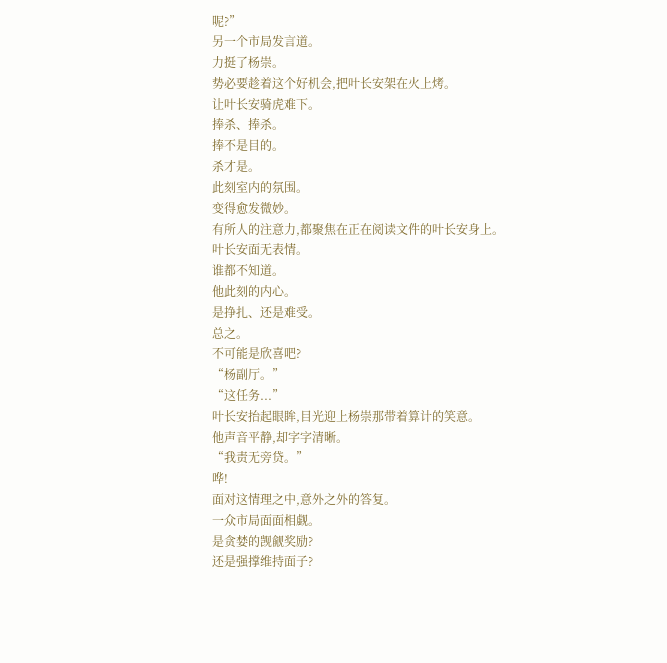呢?”
另一个市局发言道。
力挺了杨崇。
势必要趁着这个好机会,把叶长安架在火上烤。
让叶长安骑虎难下。
捧杀、捧杀。
捧不是目的。
杀才是。
此刻室内的氛围。
变得愈发微妙。
有所人的注意力,都聚焦在正在阅读文件的叶长安身上。
叶长安面无表情。
谁都不知道。
他此刻的内心。
是挣扎、还是难受。
总之。
不可能是欣喜吧?
“杨副厅。”
“这任务...”
叶长安抬起眼眸,目光迎上杨崇那带着算计的笑意。
他声音平静,却字字清晰。
“我责无旁贷。”
哗!
面对这情理之中,意外之外的答复。
一众市局面面相觑。
是贪婪的觊觎奖励?
还是强撑维持面子?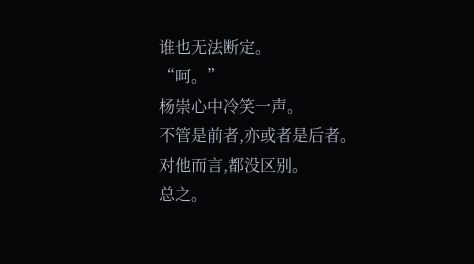谁也无法断定。
“呵。”
杨崇心中冷笑一声。
不管是前者,亦或者是后者。
对他而言,都没区别。
总之。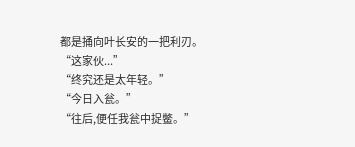都是捅向叶长安的一把利刃。
“这家伙...”
“终究还是太年轻。”
“今日入瓮。”
“往后,便任我瓮中捉鳖。”